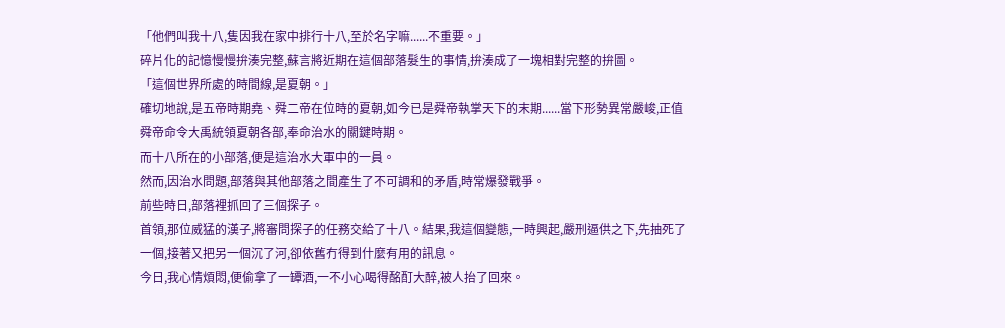「他們叫我十八,隻因我在家中排行十八,至於名字嘛......不重要。」
碎片化的記憶慢慢拚湊完整,蘇言將近期在這個部落髮生的事情,拚湊成了一塊相對完整的拚圖。
「這個世界所處的時間線,是夏朝。」
確切地說,是五帝時期堯、舜二帝在位時的夏朝,如今已是舜帝執掌天下的末期......當下形勢異常嚴峻,正值舜帝命令大禹統領夏朝各部,奉命治水的關鍵時期。
而十八所在的小部落,便是這治水大軍中的一員。
然而,因治水問題,部落與其他部落之間產生了不可調和的矛盾,時常爆發戰爭。
前些時日,部落裡抓回了三個探子。
首領,那位威猛的漢子,將審問探子的任務交給了十八。結果,我這個變態,一時興起,嚴刑逼供之下,先抽死了一個,接著又把另一個沉了河,卻依舊冇得到什麼有用的訊息。
今日,我心情煩悶,便偷拿了一罈酒,一不小心喝得酩酊大醉,被人抬了回來。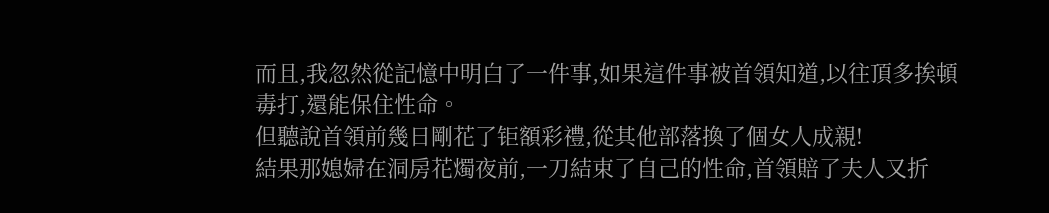而且,我忽然從記憶中明白了一件事,如果這件事被首領知道,以往頂多挨頓毒打,還能保住性命。
但聽說首領前幾日剛花了钜額彩禮,從其他部落換了個女人成親!
結果那媳婦在洞房花燭夜前,一刀結束了自己的性命,首領賠了夫人又折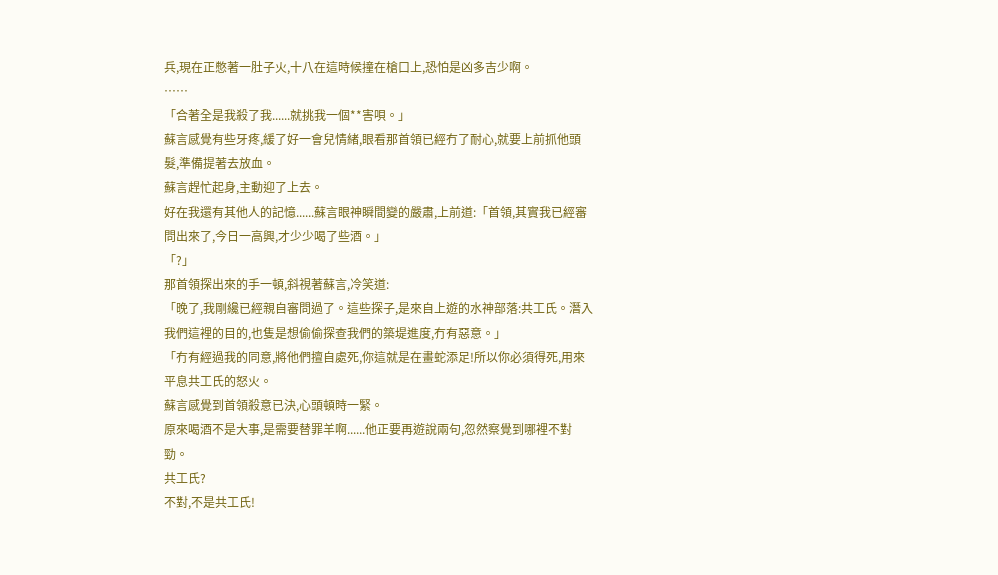兵,現在正憋著一肚子火,十八在這時候撞在槍口上,恐怕是凶多吉少啊。
……
「合著全是我殺了我......就挑我一個**害唄。」
蘇言感覺有些牙疼,緩了好一會兒情緒,眼看那首領已經冇了耐心,就要上前抓他頭髮,準備提著去放血。
蘇言趕忙起身,主動迎了上去。
好在我還有其他人的記憶......蘇言眼神瞬間變的嚴肅,上前道:「首領,其實我已經審問出來了,今日一高興,才少少喝了些酒。」
「?」
那首領探出來的手一頓,斜視著蘇言,冷笑道:
「晚了,我剛纔已經親自審問過了。這些探子,是來自上遊的水神部落:共工氏。潛入我們這裡的目的,也隻是想偷偷探查我們的築堤進度,冇有惡意。」
「冇有經過我的同意,將他們擅自處死,你這就是在畫蛇添足!所以你必須得死,用來平息共工氏的怒火。
蘇言感覺到首領殺意已決,心頭頓時一緊。
原來喝酒不是大事,是需要替罪羊啊......他正要再遊說兩句,忽然察覺到哪裡不對勁。
共工氏?
不對,不是共工氏!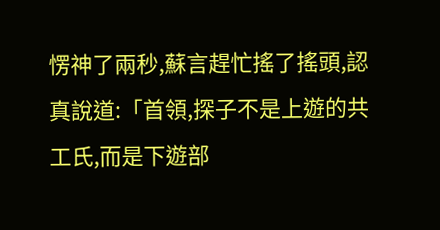愣神了兩秒,蘇言趕忙搖了搖頭,認真說道:「首領,探子不是上遊的共工氏,而是下遊部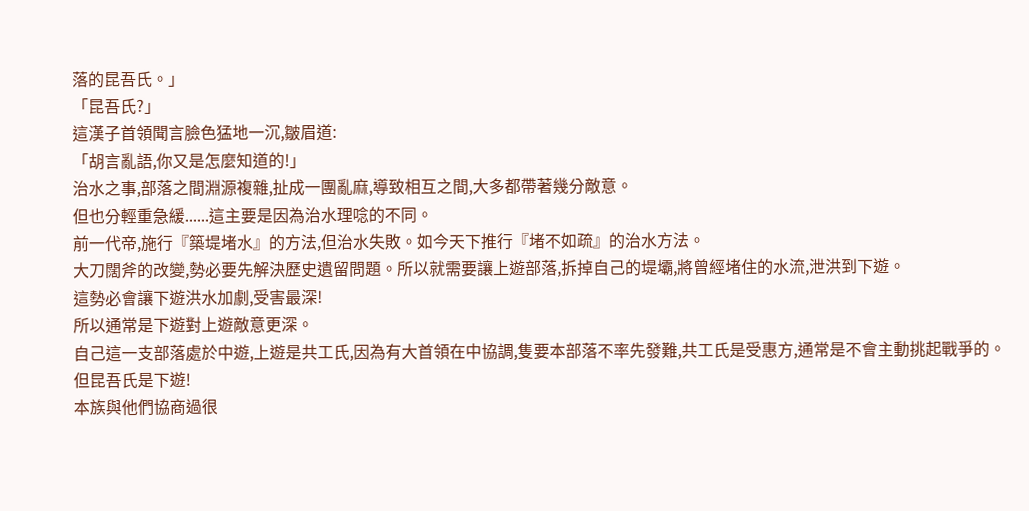落的昆吾氏。」
「昆吾氏?」
這漢子首領聞言臉色猛地一沉,皺眉道:
「胡言亂語,你又是怎麼知道的!」
治水之事,部落之間淵源複雜,扯成一團亂麻,導致相互之間,大多都帶著幾分敵意。
但也分輕重急緩......這主要是因為治水理唸的不同。
前一代帝,施行『築堤堵水』的方法,但治水失敗。如今天下推行『堵不如疏』的治水方法。
大刀闊斧的改變,勢必要先解決歷史遺留問題。所以就需要讓上遊部落,拆掉自己的堤壩,將曾經堵住的水流,泄洪到下遊。
這勢必會讓下遊洪水加劇,受害最深!
所以通常是下遊對上遊敵意更深。
自己這一支部落處於中遊,上遊是共工氏,因為有大首領在中協調,隻要本部落不率先發難,共工氏是受惠方,通常是不會主動挑起戰爭的。
但昆吾氏是下遊!
本族與他們協商過很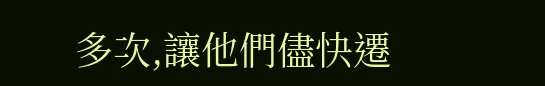多次,讓他們儘快遷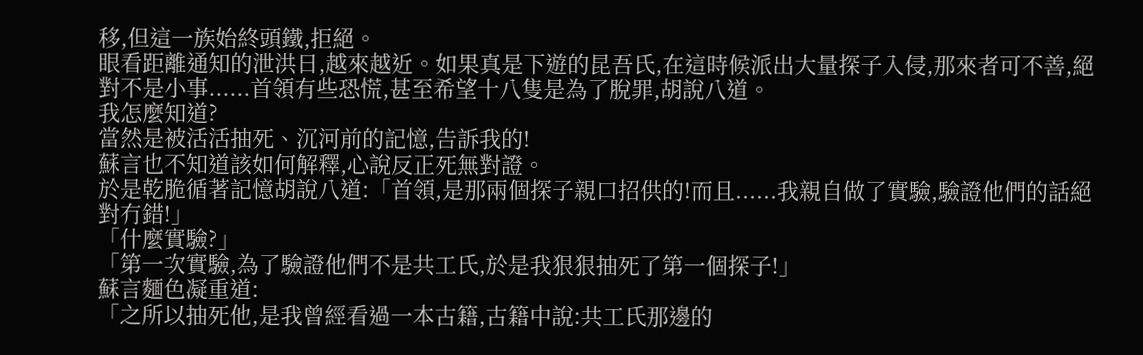移,但這一族始終頭鐵,拒絕。
眼看距離通知的泄洪日,越來越近。如果真是下遊的昆吾氏,在這時候派出大量探子入侵,那來者可不善,絕對不是小事......首領有些恐慌,甚至希望十八隻是為了脫罪,胡說八道。
我怎麼知道?
當然是被活活抽死、沉河前的記憶,告訴我的!
蘇言也不知道該如何解釋,心說反正死無對證。
於是乾脆循著記憶胡說八道:「首領,是那兩個探子親口招供的!而且......我親自做了實驗,驗證他們的話絕對冇錯!」
「什麼實驗?」
「第一次實驗,為了驗證他們不是共工氏,於是我狠狠抽死了第一個探子!」
蘇言麵色凝重道:
「之所以抽死他,是我曾經看過一本古籍,古籍中說:共工氏那邊的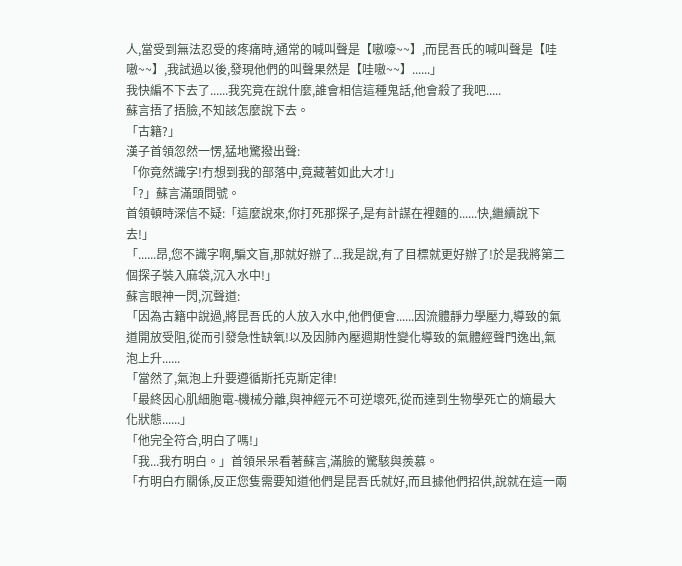人,當受到無法忍受的疼痛時,通常的喊叫聲是【嗷嚎~~】,而昆吾氏的喊叫聲是【哇嗷~~】,我試過以後,發現他們的叫聲果然是【哇嗷~~】......」
我快編不下去了......我究竟在說什麼,誰會相信這種鬼話,他會殺了我吧.....
蘇言捂了捂臉,不知該怎麼說下去。
「古籍?」
漢子首領忽然一愣,猛地驚撥出聲:
「你竟然識字!冇想到我的部落中,竟藏著如此大才!」
「?」蘇言滿頭問號。
首領頓時深信不疑:「這麼說來,你打死那探子,是有計謀在裡麵的......快,繼續說下去!」
「......昂,您不識字啊,騙文盲,那就好辦了...我是說,有了目標就更好辦了!於是我將第二個探子裝入麻袋,沉入水中!」
蘇言眼神一閃,沉聲道:
「因為古籍中說過,將昆吾氏的人放入水中,他們便會......因流體靜力學壓力,導致的氣道開放受阻,從而引發急性缺氧!以及因肺內壓週期性變化導致的氣體經聲門逸出,氣泡上升......
「當然了,氣泡上升要遵循斯托克斯定律!
「最終因心肌細胞電-機械分離,與神經元不可逆壞死,從而達到生物學死亡的熵最大化狀態......」
「他完全符合,明白了嗎!」
「我...我冇明白。」首領呆呆看著蘇言,滿臉的驚駭與羨慕。
「冇明白冇關係,反正您隻需要知道他們是昆吾氏就好,而且據他們招供,說就在這一兩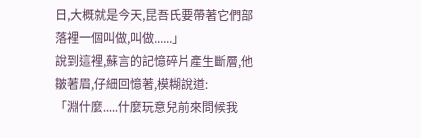日,大概就是今天,昆吾氏要帶著它們部落裡一個叫做,叫做......」
說到這裡,蘇言的記憶碎片產生斷層,他皺著眉,仔細回憶著,模糊說道:
「淵什麼.....什麼玩意兒前來問候我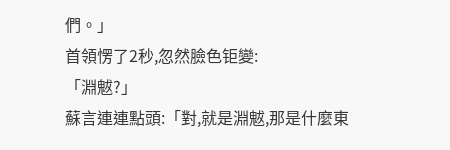們。」
首領愣了2秒,忽然臉色钜變:
「淵魃?」
蘇言連連點頭:「對,就是淵魃,那是什麼東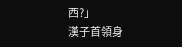西?」
漢子首領身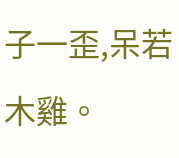子一歪,呆若木雞。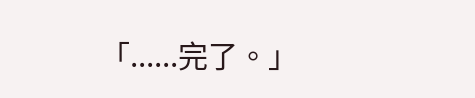「......完了。」